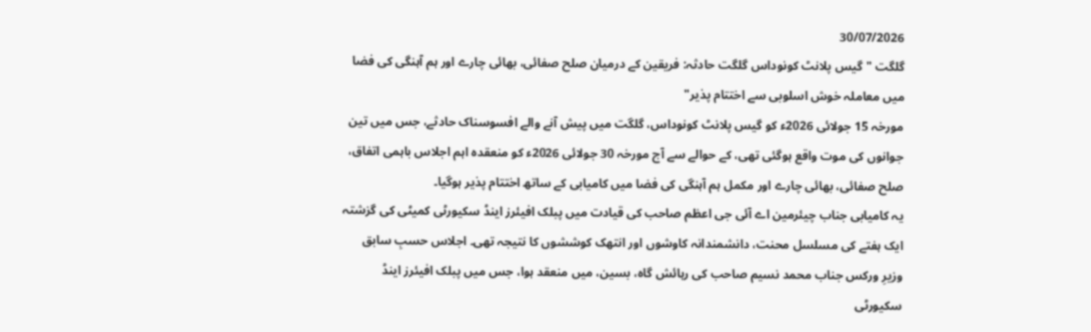30/07/2026
گلگت "گیس پلانٹ کونوداس گلگت حادثہ: فریقین کے درمیان صلح صفائی، بھائی چارے اور ہم آہنگی کی فضا میں معاملہ خوش اسلوبی سے اختتام پذیر"
مورخہ 15 جولائی 2026ء کو گیس پلانٹ کونوداس، گلگت میں پیش آنے والے افسوسناک حادثے، جس میں تین جوانوں کی موت واقع ہوگئی تھی، کے حوالے سے آج مورخہ 30 جولائی 2026ء کو منعقدہ اہم اجلاس باہمی اتفاق، صلح صفائی، بھائی چارے اور مکمل ہم آہنگی کی فضا میں کامیابی کے ساتھ اختتام پذیر ہوگیا۔
یہ کامیابی جناب چیئرمین اے آئی جی اعظم صاحب کی قیادت میں پبلک افیئرز اینڈ سکیورٹی کمیٹی کی گزشتہ ایک ہفتے کی مسلسل محنت، دانشمندانہ کاوشوں اور انتھک کوششوں کا نتیجہ تھی۔ اجلاس حسبِ سابق وزیرِ ورکس جناب محمد نسیم صاحب کی رہائش گاہ، بسین، میں منعقد ہوا، جس میں پبلک افیئرز اینڈ سکیورٹی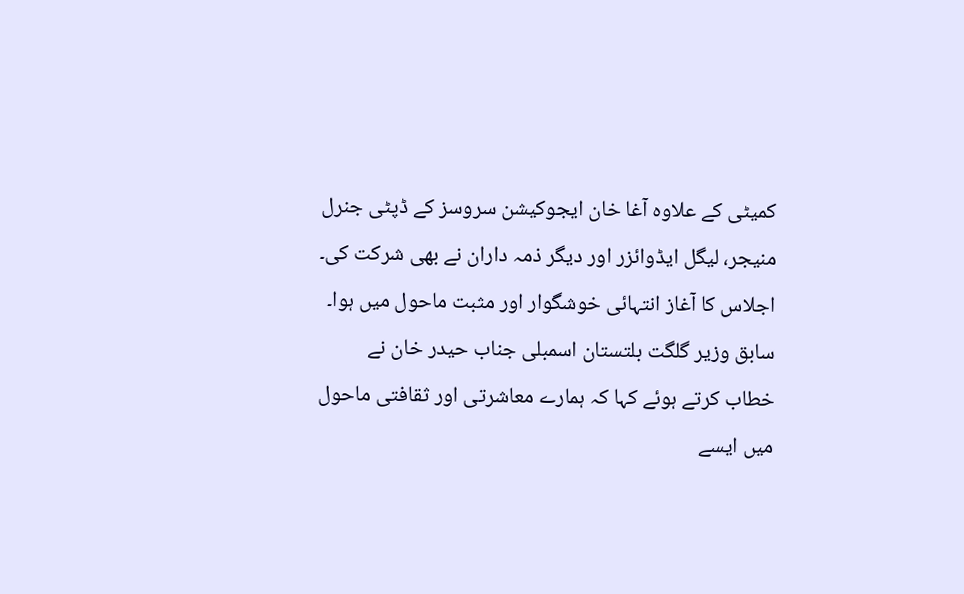کمیٹی کے علاوہ آغا خان ایجوکیشن سروسز کے ڈپٹی جنرل منیجر، لیگل ایڈوائزر اور دیگر ذمہ داران نے بھی شرکت کی۔
اجلاس کا آغاز انتہائی خوشگوار اور مثبت ماحول میں ہوا۔ سابق وزیر گلگت بلتستان اسمبلی جناب حیدر خان نے خطاب کرتے ہوئے کہا کہ ہمارے معاشرتی اور ثقافتی ماحول میں ایسے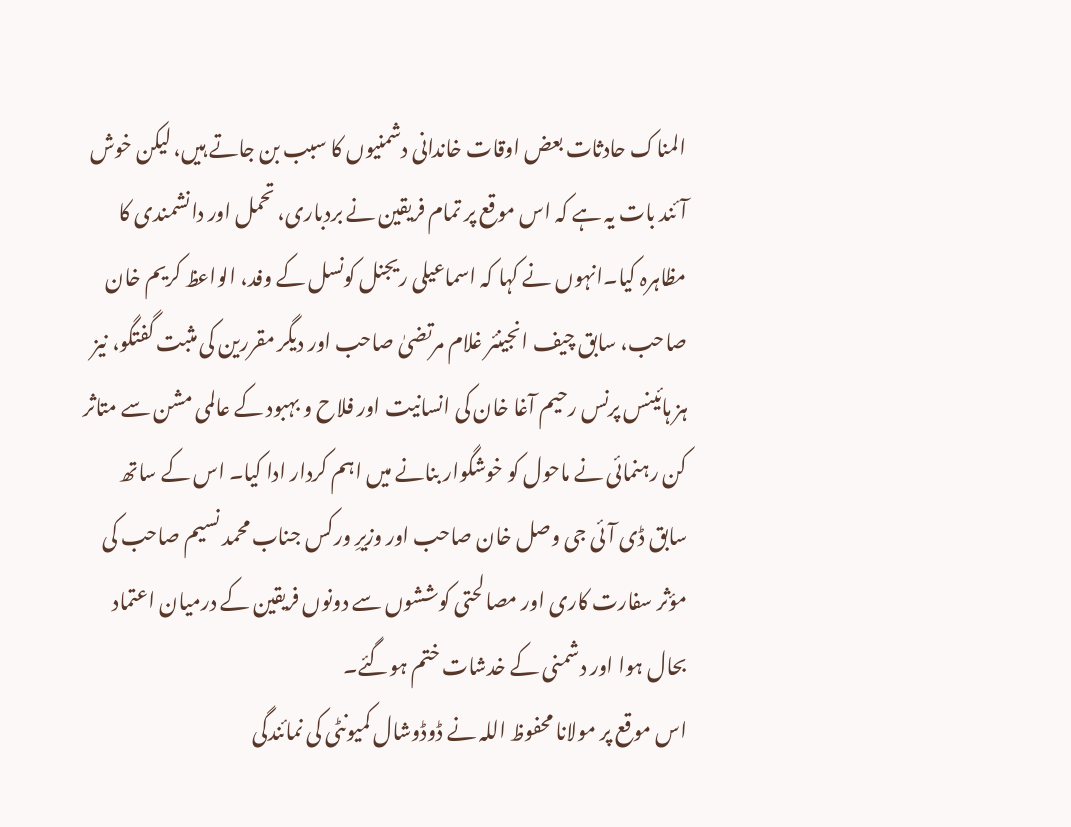المناک حادثات بعض اوقات خاندانی دشمنیوں کا سبب بن جاتے ہیں، لیکن خوش آئند بات یہ ہے کہ اس موقع پر تمام فریقین نے بردباری، تحمل اور دانشمندی کا مظاہرہ کیا۔انہوں نے کہا کہ اسماعیلی ریجنل کونسل کے وفد، الواعظ کریم خان صاحب، سابق چیف انجینئر غلام مرتضیٰ صاحب اور دیگر مقررین کی مثبت گفتگو، نیز ہز ہائینس پرنس رحیم آغا خان کی انسانیت اور فلاح و بہبود کے عالمی مشن سے متاثر کن رہنمائی نے ماحول کو خوشگوار بنانے میں اہم کردار ادا کیا۔ اس کے ساتھ سابق ڈی آئی جی وصل خان صاحب اور وزیرِ ورکس جناب محمد نسیم صاحب کی مؤثر سفارت کاری اور مصالحتی کوششوں سے دونوں فریقین کے درمیان اعتماد بحال ہوا اور دشمنی کے خدشات ختم ہوگئے۔
اس موقع پر مولانا محفوظ اللہ نے ڈوڈوشال کمیونٹی کی نمائندگی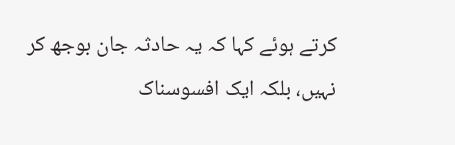کرتے ہوئے کہا کہ یہ حادثہ جان بوجھ کر نہیں، بلکہ ایک افسوسناک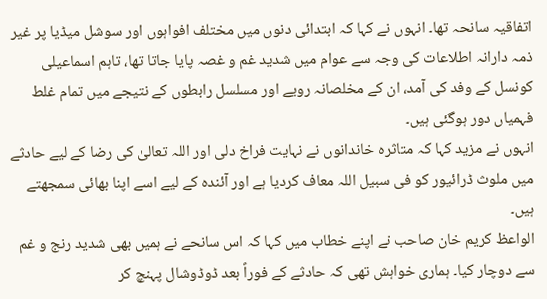اتفاقیہ سانحہ تھا۔ انہوں نے کہا کہ ابتدائی دنوں میں مختلف افواہوں اور سوشل میڈیا پر غیر ذمہ دارانہ اطلاعات کی وجہ سے عوام میں شدید غم و غصہ پایا جاتا تھا، تاہم اسماعیلی کونسل کے وفد کی آمد، ان کے مخلصانہ رویے اور مسلسل رابطوں کے نتیجے میں تمام غلط فہمیاں دور ہوگئی ہیں۔
انہوں نے مزید کہا کہ متاثرہ خاندانوں نے نہایت فراخ دلی اور اللہ تعالیٰ کی رضا کے لیے حادثے میں ملوث ڈرائیور کو فی سبیل اللہ معاف کردیا ہے اور آئندہ کے لیے اسے اپنا بھائی سمجھتے ہیں۔
الواعظ کریم خان صاحب نے اپنے خطاب میں کہا کہ اس سانحے نے ہمیں بھی شدید رنج و غم سے دوچار کیا۔ ہماری خواہش تھی کہ حادثے کے فوراً بعد ڈوڈوشال پہنچ کر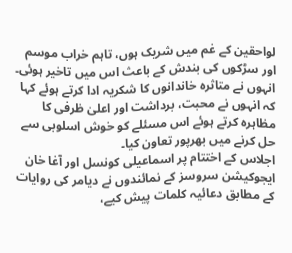لواحقین کے غم میں شریک ہوں، تاہم خراب موسم اور سڑکوں کی بندش کے باعث اس میں تاخیر ہوئی۔ انہوں نے متاثرہ خاندانوں کا شکریہ ادا کرتے ہوئے کہا کہ انہوں نے محبت، برداشت اور اعلیٰ ظرفی کا مظاہرہ کرتے ہوئے اس مسئلے کو خوش اسلوبی سے حل کرنے میں بھرپور تعاون کیا۔
اجلاس کے اختتام پر اسماعیلی کونسل اور آغا خان ایجوکیشن سروسز کے نمائندوں نے دیامر کی روایات کے مطابق دعائیہ کلمات پیش کیے،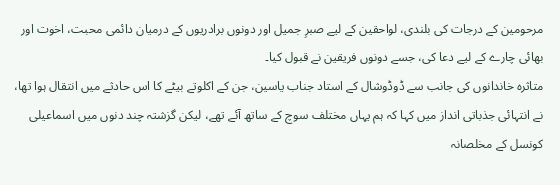مرحومین کے درجات کی بلندی، لواحقین کے لیے صبرِ جمیل اور دونوں برادریوں کے درمیان دائمی محبت، اخوت اور بھائی چارے کے لیے دعا کی، جسے دونوں فریقین نے قبول کیا۔
متاثرہ خاندانوں کی جانب سے ڈوڈوشال کے استاد جناب یاسین، جن کے اکلوتے بیٹے کا اس حادثے میں انتقال ہوا تھا، نے انتہائی جذباتی انداز میں کہا کہ ہم یہاں مختلف سوچ کے ساتھ آئے تھے، لیکن گزشتہ چند دنوں میں اسماعیلی کونسل کے مخلصانہ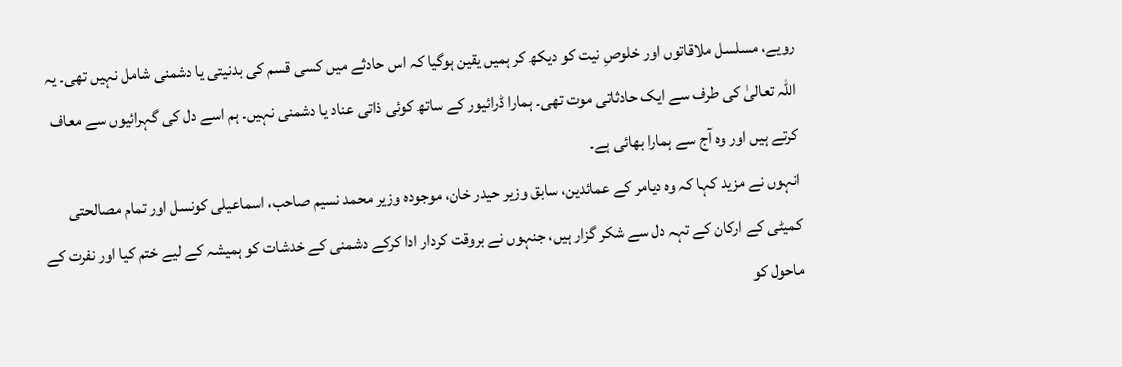رویے، مسلسل ملاقاتوں اور خلوصِ نیت کو دیکھ کر ہمیں یقین ہوگیا کہ اس حادثے میں کسی قسم کی بدنیتی یا دشمنی شامل نہیں تھی۔ یہ اللہ تعالیٰ کی طرف سے ایک حادثاتی موت تھی۔ ہمارا ڈرائیور کے ساتھ کوئی ذاتی عناد یا دشمنی نہیں۔ ہم اسے دل کی گہرائیوں سے معاف کرتے ہیں اور وہ آج سے ہمارا بھائی ہے۔
انہوں نے مزید کہا کہ وہ دیامر کے عمائدین، سابق وزیر حیدر خان، موجودہ وزیر محمد نسیم صاحب، اسماعیلی کونسل اور تمام مصالحتی کمیٹی کے ارکان کے تہہ دل سے شکر گزار ہیں، جنہوں نے بروقت کردار ادا کرکے دشمنی کے خدشات کو ہمیشہ کے لیے ختم کیا اور نفرت کے ماحول کو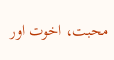محبت، اخوت اور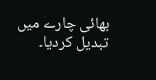بھائی چارے میں تبدیل کردیا۔